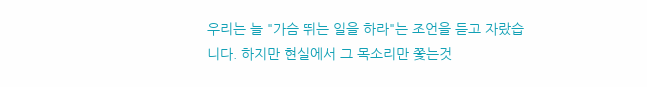우리는 늘 "가슴 뛰는 일을 하라"는 조언을 듣고 자랐습니다. 하지만 현실에서 그 목소리만 쫓는것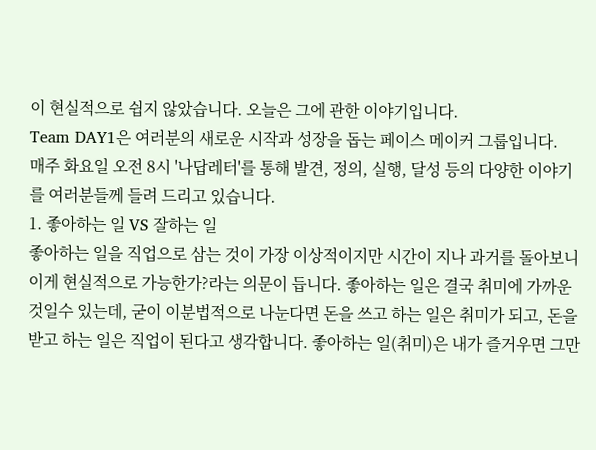이 현실적으로 쉽지 않았습니다. 오늘은 그에 관한 이야기입니다.
Team DAY1은 여러분의 새로운 시작과 성장을 돕는 페이스 메이커 그룹입니다.
매주 화요일 오전 8시 '나답레터'를 통해 발견, 정의, 실행, 달성 등의 다양한 이야기를 여러분들께 들려 드리고 있습니다.
1. 좋아하는 일 VS 잘하는 일
좋아하는 일을 직업으로 삼는 것이 가장 이상적이지만 시간이 지나 과거를 돌아보니 이게 현실적으로 가능한가?라는 의문이 듭니다. 좋아하는 일은 결국 취미에 가까운 것일수 있는데, 굳이 이분법적으로 나눈다면 돈을 쓰고 하는 일은 취미가 되고, 돈을 받고 하는 일은 직업이 된다고 생각합니다. 좋아하는 일(취미)은 내가 즐거우면 그만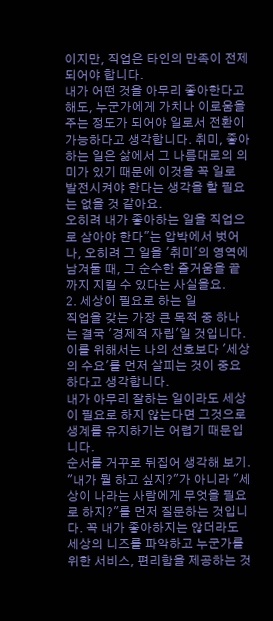이지만, 직업은 타인의 만족이 전제되어야 합니다.
내가 어떤 것을 아무리 좋아한다고 해도, 누군가에게 가치나 이로움을 주는 정도가 되어야 일로서 전환이 가능하다고 생각합니다. 취미, 좋아하는 일은 삶에서 그 나름대로의 의미가 있기 때문에 이것을 꼭 일로 발전시켜야 한다는 생각을 할 필요는 없을 것 같아요.
오히려 내가 좋아하는 일을 직업으로 삼아야 한다"는 압박에서 벗어나, 오히려 그 일을 '취미'의 영역에 남겨둘 때, 그 순수한 즐거움을 끝까지 지킬 수 있다는 사실을요.
2. 세상이 필요로 하는 일
직업을 갖는 가장 큰 목적 중 하나는 결국 '경제적 자립'일 것입니다. 이를 위해서는 나의 선호보다 '세상의 수요'를 먼저 살피는 것이 중요하다고 생각합니다.
내가 아무리 잘하는 일이라도 세상이 필요로 하지 않는다면 그것으로 생계를 유지하기는 어렵기 때문입니다.
순서를 거꾸로 뒤집어 생각해 보기. "내가 뭘 하고 싶지?"가 아니라 "세상이 나라는 사람에게 무엇을 필요로 하지?"를 먼저 질문하는 것입니다. 꼭 내가 좋아하지는 않더라도 세상의 니즈를 파악하고 누군가를 위한 서비스, 편리함을 제공하는 것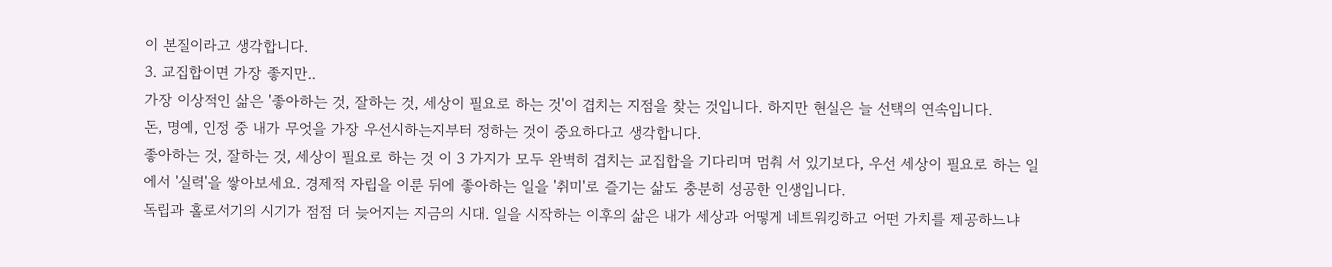이 본질이라고 생각합니다.
3. 교집합이면 가장 좋지만..
가장 이상적인 삶은 '좋아하는 것, 잘하는 것, 세상이 필요로 하는 것'이 겹치는 지점을 찾는 것입니다. 하지만 현실은 늘 선택의 연속입니다.
돈, 명예, 인정 중 내가 무엇을 가장 우선시하는지부터 정하는 것이 중요하다고 생각합니다.
좋아하는 것, 잘하는 것, 세상이 필요로 하는 것 이 3 가지가 모두 완벽히 겹치는 교집합을 기다리며 멈춰 서 있기보다, 우선 세상이 필요로 하는 일에서 '실력'을 쌓아보세요. 경제적 자립을 이룬 뒤에 좋아하는 일을 '취미'로 즐기는 삶도 충분히 성공한 인생입니다.
독립과 홀로서기의 시기가 점점 더 늦어지는 지금의 시대. 일을 시작하는 이후의 삶은 내가 세상과 어떻게 네트워킹하고 어떤 가치를 제공하느냐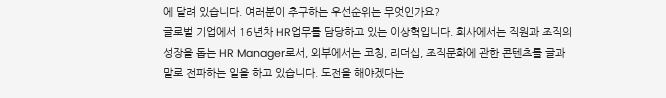에 달려 있습니다. 여러분이 추구하는 우선순위는 무엇인가요?
글로벌 기업에서 16년차 HR업무를 담당하고 있는 이상혁입니다. 회사에서는 직원과 조직의 성장을 돕는 HR Manager로서, 외부에서는 코칭, 리더십, 조직문화에 관한 콘텐츠를 글과 말로 전파하는 일을 하고 있습니다. 도전을 해야겠다는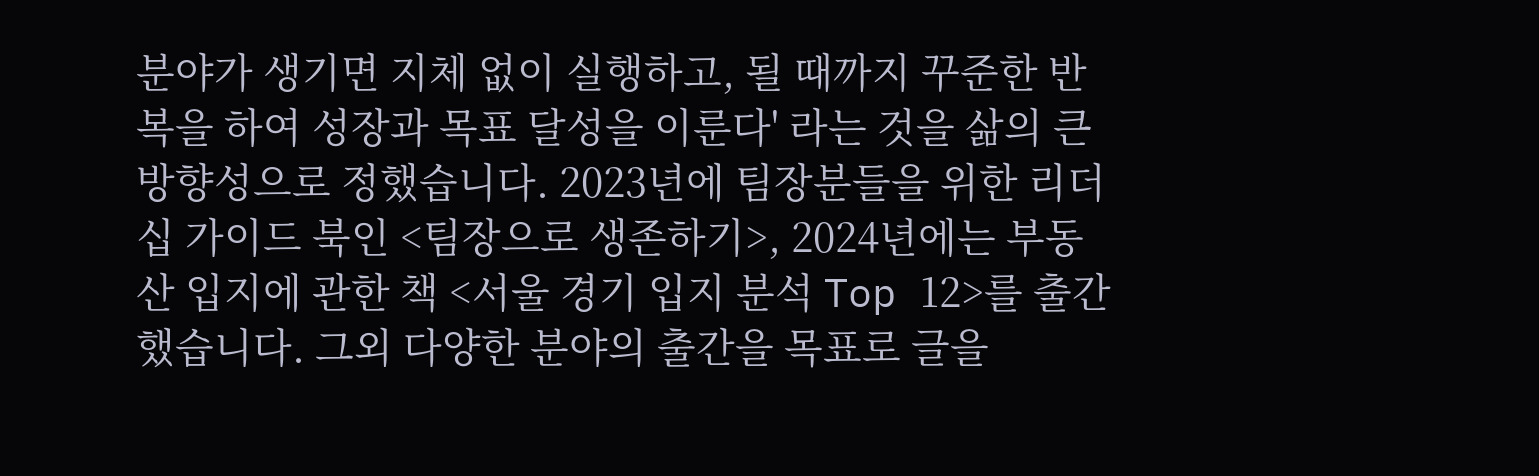분야가 생기면 지체 없이 실행하고, 될 때까지 꾸준한 반복을 하여 성장과 목표 달성을 이룬다' 라는 것을 삶의 큰 방향성으로 정했습니다. 2023년에 팀장분들을 위한 리더십 가이드 북인 <팀장으로 생존하기>, 2024년에는 부동산 입지에 관한 책 <서울 경기 입지 분석 Top 12>를 출간 했습니다. 그외 다양한 분야의 출간을 목표로 글을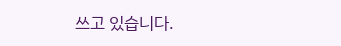쓰고 있습니다.